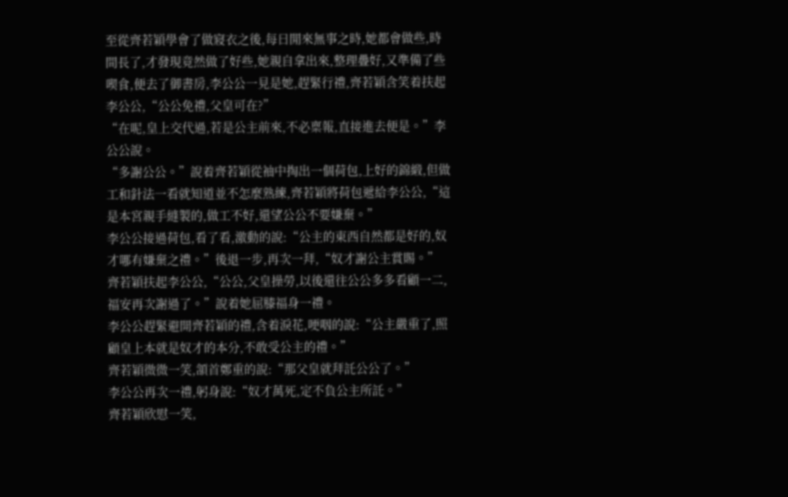至從齊若穎學會了做寢衣之後,每日閒來無事之時,她都會做些,時間長了,才發現竟然做了好些,她親自拿出來,整理疊好,又準備了些喫食,便去了御書房,李公公一見是她,趕緊行禮,齊若穎含笑着扶起李公公,“公公免禮,父皇可在?”
“在呢,皇上交代過,若是公主前來,不必稟報,直接進去便是。”李公公說。
“多謝公公。”說着齊若穎從袖中掏出一個荷包,上好的錦緞,但做工和針法一看就知道並不怎麼熟練,齊若穎將荷包遞給李公公,“這是本宮親手縫製的,做工不好,還望公公不要嫌棄。”
李公公接過荷包,看了看,激動的說:“公主的東西自然都是好的,奴才哪有嫌棄之禮。”後退一步,再次一拜,“奴才謝公主賞賜。”
齊若穎扶起李公公,“公公,父皇操勞,以後還往公公多多看顧一二,福安再次謝過了。”說着她屈膝福身一禮。
李公公趕緊避開齊若穎的禮,含着淚花,哽咽的說:“公主嚴重了,照顧皇上本就是奴才的本分,不敢受公主的禮。”
齊若穎微微一笑,頷首鄭重的說:“那父皇就拜託公公了。”
李公公再次一禮,躬身說:“奴才萬死,定不負公主所託。”
齊若穎欣慰一笑,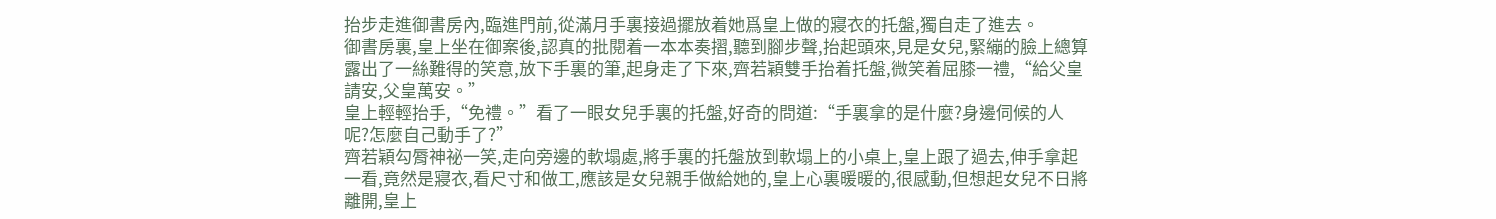抬步走進御書房內,臨進門前,從滿月手裏接過擺放着她爲皇上做的寢衣的托盤,獨自走了進去。
御書房裏,皇上坐在御案後,認真的批閱着一本本奏摺,聽到腳步聲,抬起頭來,見是女兒,緊繃的臉上總算露出了一絲難得的笑意,放下手裏的筆,起身走了下來,齊若穎雙手抬着托盤,微笑着屈膝一禮,“給父皇請安,父皇萬安。”
皇上輕輕抬手,“免禮。”看了一眼女兒手裏的托盤,好奇的問道:“手裏拿的是什麼?身邊伺候的人呢?怎麼自己動手了?”
齊若穎勾脣神祕一笑,走向旁邊的軟塌處,將手裏的托盤放到軟塌上的小桌上,皇上跟了過去,伸手拿起一看,竟然是寢衣,看尺寸和做工,應該是女兒親手做給她的,皇上心裏暖暖的,很感動,但想起女兒不日將離開,皇上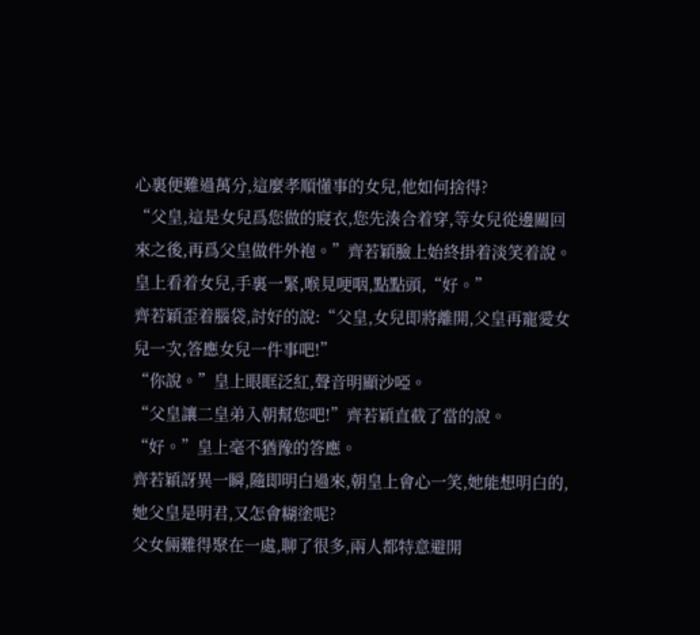心裏便難過萬分,這麼孝順懂事的女兒,他如何捨得?
“父皇,這是女兒爲您做的寢衣,您先湊合着穿,等女兒從邊關回來之後,再爲父皇做件外袍。”齊若穎臉上始終掛着淡笑着說。
皇上看着女兒,手裏一緊,喉見哽咽,點點頭,“好。”
齊若穎歪着腦袋,討好的說:“父皇,女兒即將離開,父皇再寵愛女兒一次,答應女兒一件事吧!”
“你說。”皇上眼眶泛紅,聲音明顯沙啞。
“父皇讓二皇弟入朝幫您吧!”齊若穎直截了當的說。
“好。”皇上毫不猶豫的答應。
齊若穎訝異一瞬,隨即明白過來,朝皇上會心一笑,她能想明白的,她父皇是明君,又怎會糊塗呢?
父女倆難得聚在一處,聊了很多,兩人都特意避開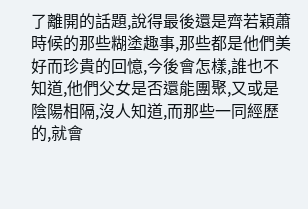了離開的話題,說得最後還是齊若穎蕭時候的那些糊塗趣事,那些都是他們美好而珍貴的回憶,今後會怎樣,誰也不知道,他們父女是否還能團聚,又或是陰陽相隔,沒人知道,而那些一同經歷的,就會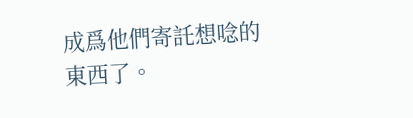成爲他們寄託想唸的東西了。